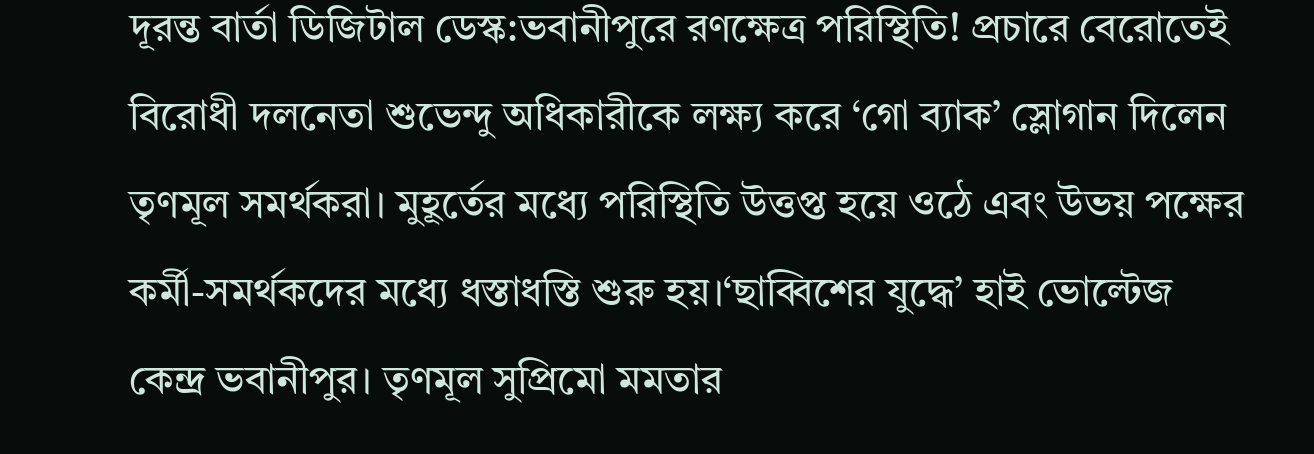দূরন্ত বার্তা ডিজিটাল ডেস্ক:ভবানীপুরে রণক্ষেত্র পরিস্থিতি! প্রচারে বেরোতেই বিরোধী দলনেতা শুভেন্দু অধিকারীকে লক্ষ্য করে ‘গো ব্যাক’ স্লোগান দিলেন তৃণমূল সমর্থকরা। মুহূর্তের মধ্যে পরিস্থিতি উত্তপ্ত হয়ে ওঠে এবং উভয় পক্ষের কর্মী-সমর্থকদের মধ্যে ধস্তাধস্তি শুরু হয়।‘ছাব্বিশের যুদ্ধে’ হাই ভোল্টেজ কেন্দ্র ভবানীপুর। তৃণমূল সুপ্রিমো মমতার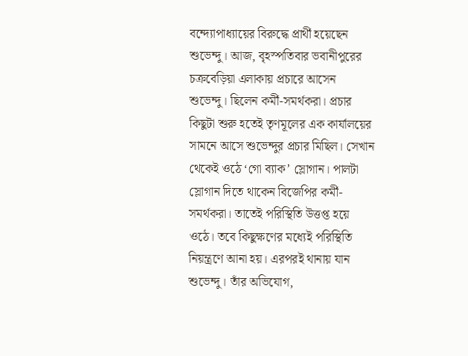বন্দ্যোপাধ্যায়ের বিরুদ্ধে প্রার্থী হয়েছেন শুভেন্দু। আজ, বৃহস্পতিবার ভবানীপুরের চক্রবেড়িয়া এলাকায় প্রচারে আসেন শুভেন্দু। ছিলেন কর্মী-সমর্থকরা। প্রচার কিছুটা শুরু হতেই তৃণমূলের এক কার্যালয়ের সামনে আসে শুভেন্দুর প্রচার মিছিল। সেখান থেকেই ওঠে ‘গো ব্যাক’ স্লোগান। পালটা স্লোগান দিতে থাকেন বিজেপির কর্মী-সমর্থকরা। তাতেই পরিস্থিতি উত্তপ্ত হয়ে ওঠে। তবে কিছুক্ষণের মধ্যেই পরিস্থিতি নিয়ন্ত্রণে আনা হয়। এরপরই থানায় যান শুভেন্দু। তাঁর অভিযোগ,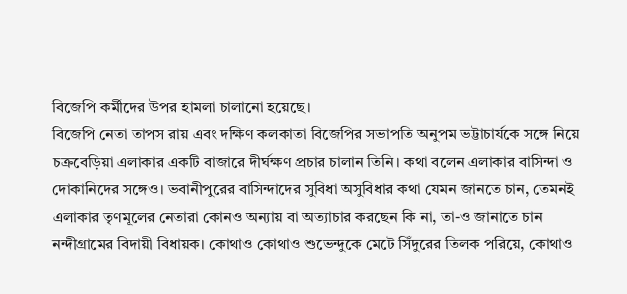বিজেপি কর্মীদের উপর হামলা চালানো হয়েছে।
বিজেপি নেতা তাপস রায় এবং দক্ষিণ কলকাতা বিজেপির সভাপতি অনুপম ভট্টাচার্যকে সঙ্গে নিয়ে চক্রবেড়িয়া এলাকার একটি বাজারে দীর্ঘক্ষণ প্রচার চালান তিনি। কথা বলেন এলাকার বাসিন্দা ও দোকানিদের সঙ্গেও। ভবানীপুরের বাসিন্দাদের সুবিধা অসুবিধার কথা যেমন জানতে চান, তেমনই এলাকার তৃণমূলের নেতারা কোনও অন্যায় বা অত্যাচার করছেন কি না, তা-ও জানাতে চান নন্দীগ্রামের বিদায়ী বিধায়ক। কোথাও কোথাও শুভেন্দুকে মেটে সিঁদুরের তিলক পরিয়ে, কোথাও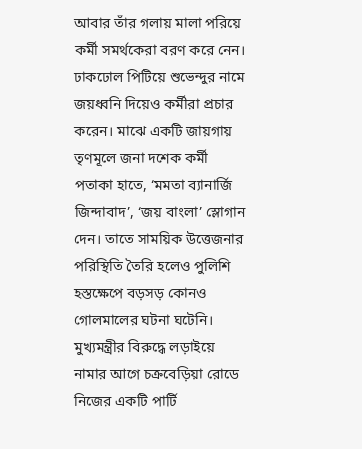আবার তাঁর গলায় মালা পরিয়ে কর্মী সমর্থকেরা বরণ করে নেন। ঢাকঢোল পিটিয়ে শুভেন্দুর নামে জয়ধ্বনি দিয়েও কর্মীরা প্রচার করেন। মাঝে একটি জায়গায় তৃণমূলে জনা দশেক কর্মী পতাকা হাতে, ‘মমতা ব্যানার্জি জিন্দাবাদ’, ‘জয় বাংলা’ স্লোগান দেন। তাতে সাময়িক উত্তেজনার পরিস্থিতি তৈরি হলেও পুলিশি হস্তক্ষেপে বড়সড় কোনও গোলমালের ঘটনা ঘটেনি।
মুখ্যমন্ত্রীর বিরুদ্ধে লড়াইয়ে নামার আগে চক্রবেড়িয়া রোডে নিজের একটি পার্টি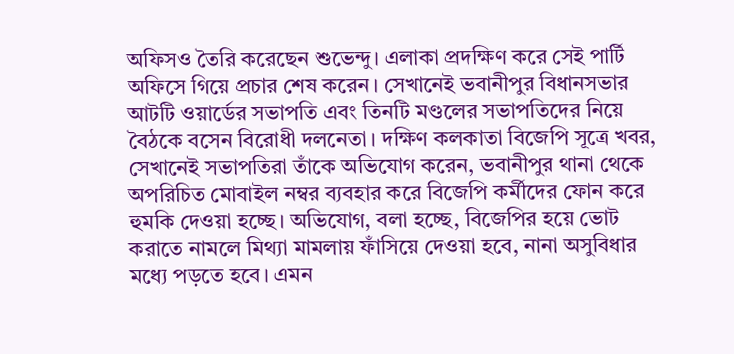অফিসও তৈরি করেছেন শুভেন্দু। এলাকা প্রদক্ষিণ করে সেই পার্টি অফিসে গিয়ে প্রচার শেষ করেন। সেখানেই ভবানীপুর বিধানসভার আটটি ওয়ার্ডের সভাপতি এবং তিনটি মণ্ডলের সভাপতিদের নিয়ে বৈঠকে বসেন বিরোধী দলনেতা। দক্ষিণ কলকাতা বিজেপি সূত্রে খবর, সেখানেই সভাপতিরা তাঁকে অভিযোগ করেন, ভবানীপুর থানা থেকে অপরিচিত মোবাইল নম্বর ব্যবহার করে বিজেপি কর্মীদের ফোন করে হুমকি দেওয়া হচ্ছে। অভিযোগ, বলা হচ্ছে, বিজেপির হয়ে ভোট করাতে নামলে মিথ্যা মামলায় ফাঁসিয়ে দেওয়া হবে, নানা অসুবিধার মধ্যে পড়তে হবে। এমন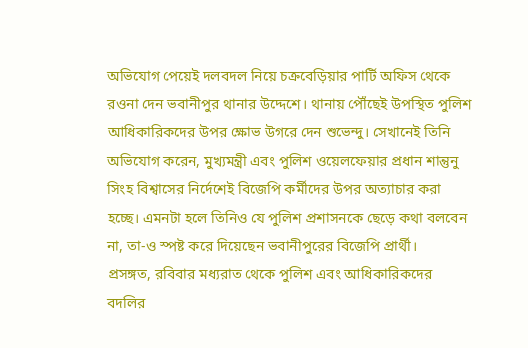অভিযোগ পেয়েই দলবদল নিয়ে চক্রবেড়িয়ার পার্টি অফিস থেকে রওনা দেন ভবানীপুর থানার উদ্দেশে। থানায় পৌঁছেই উপস্থিত পুলিশ আধিকারিকদের উপর ক্ষোভ উগরে দেন শুভেন্দু। সেখানেই তিনি অভিযোগ করেন, মুখ্যমন্ত্রী এবং পুলিশ ওয়েলফেয়ার প্রধান শান্তুনু সিংহ বিশ্বাসের নির্দেশেই বিজেপি কর্মীদের উপর অত্যাচার করা হচ্ছে। এমনটা হলে তিনিও যে পুলিশ প্রশাসনকে ছেড়ে কথা বলবেন না, তা-ও স্পষ্ট করে দিয়েছেন ভবানীপুরের বিজেপি প্রার্থী।
প্রসঙ্গত, রবিবার মধ্যরাত থেকে পুলিশ এবং আধিকারিকদের বদলির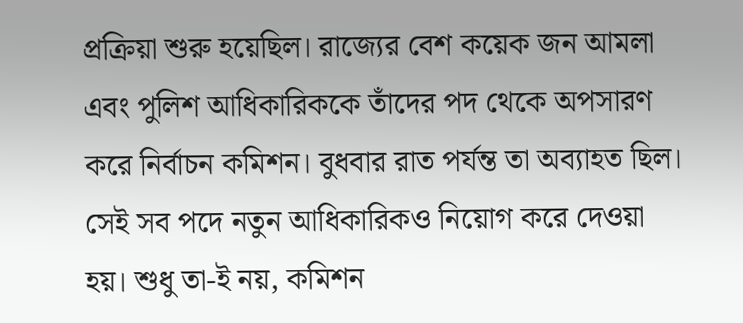প্রক্রিয়া শুরু হয়েছিল। রাজ্যের বেশ কয়েক জন আমলা এবং পুলিশ আধিকারিককে তাঁদের পদ থেকে অপসারণ করে নির্বাচন কমিশন। বুধবার রাত পর্যন্ত তা অব্যাহত ছিল। সেই সব পদে নতুন আধিকারিকও নিয়োগ করে দেওয়া হয়। শুধু তা-ই নয়, কমিশন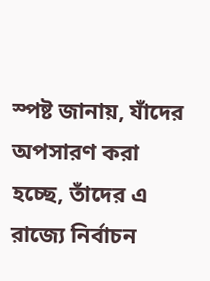স্পষ্ট জানায়, যাঁদের অপসারণ করা হচ্ছে, তাঁদের এ রাজ্যে নির্বাচন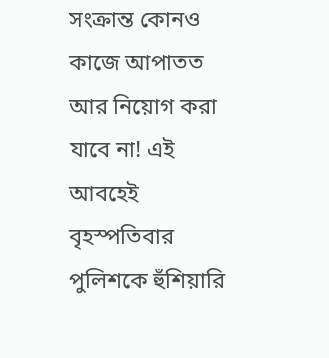সংক্রান্ত কোনও কাজে আপাতত আর নিয়োগ করা যাবে না! এই আবহেই বৃহস্পতিবার পুলিশকে হুঁশিয়ারি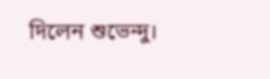দিলেন শুভেন্দু।